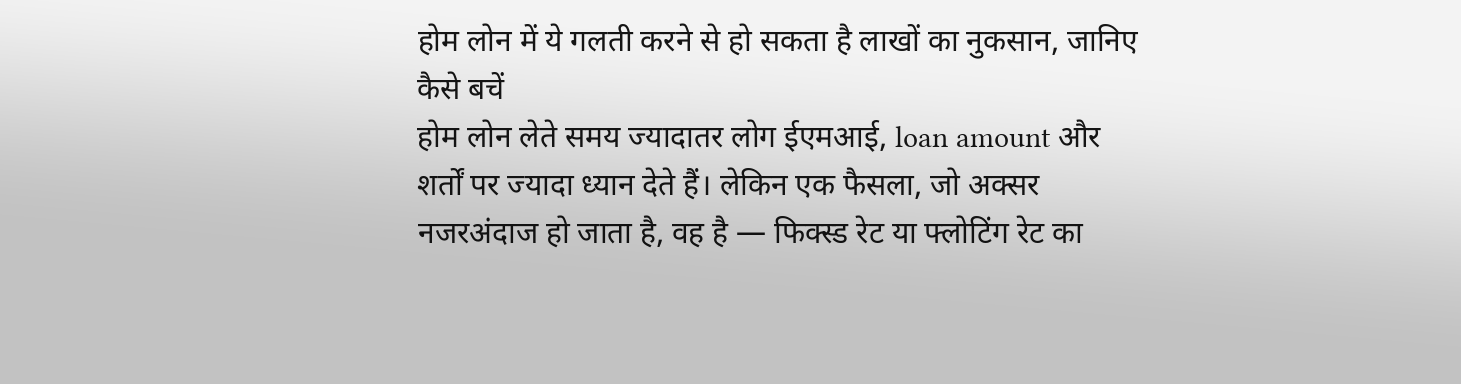होम लोन में ये गलती करने से हो सकता है लाखों का नुकसान, जानिए कैसे बचें
होम लोन लेते समय ज्यादातर लोग ईएमआई, loan amount और शर्तों पर ज्यादा ध्यान देते हैं। लेकिन एक फैसला, जो अक्सर नजरअंदाज हो जाता है, वह है — फिक्स्ड रेट या फ्लोटिंग रेट का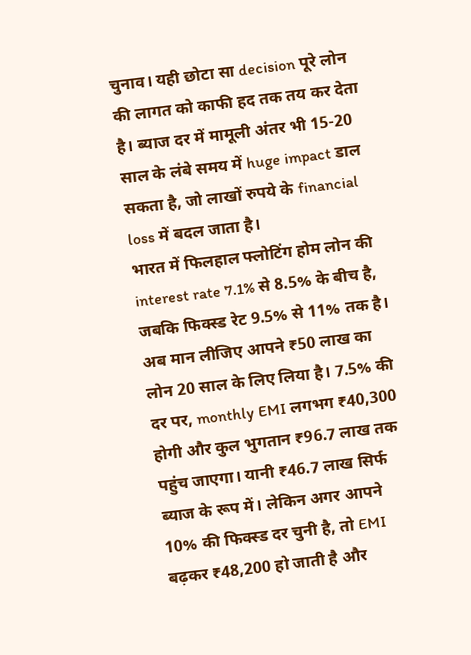चुनाव। यही छोटा सा decision पूरे लोन की लागत को काफी हद तक तय कर देता है। ब्याज दर में मामूली अंतर भी 15-20 साल के लंबे समय में huge impact डाल सकता है, जो लाखों रुपये के financial loss में बदल जाता है।
भारत में फिलहाल फ्लोटिंग होम लोन की interest rate 7.1% से 8.5% के बीच है, जबकि फिक्स्ड रेट 9.5% से 11% तक है। अब मान लीजिए आपने ₹50 लाख का लोन 20 साल के लिए लिया है। 7.5% की दर पर, monthly EMI लगभग ₹40,300 होगी और कुल भुगतान ₹96.7 लाख तक पहुंच जाएगा। यानी ₹46.7 लाख सिर्फ ब्याज के रूप में। लेकिन अगर आपने 10% की फिक्स्ड दर चुनी है, तो EMI बढ़कर ₹48,200 हो जाती है और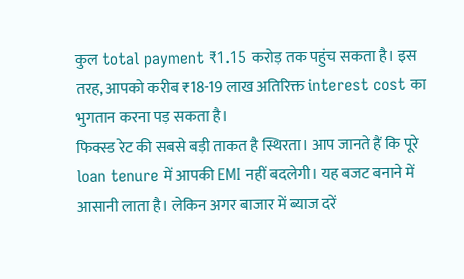कुल total payment ₹1.15 करोड़ तक पहुंच सकता है। इस तरह, आपको करीब ₹18-19 लाख अतिरिक्त interest cost का भुगतान करना पड़ सकता है।
फिक्स्ड रेट की सबसे बड़ी ताकत है स्थिरता। आप जानते हैं कि पूरे loan tenure में आपकी EMI नहीं बदलेगी। यह बजट बनाने में आसानी लाता है। लेकिन अगर बाजार में ब्याज दरें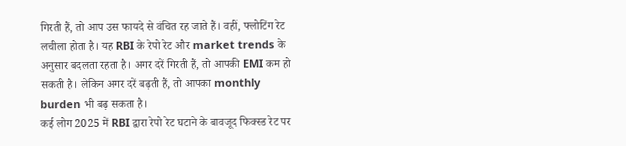गिरती हैं, तो आप उस फायदे से वंचित रह जाते हैं। वहीं, फ्लोटिंग रेट लचीला होता है। यह RBI के रेपो रेट और market trends के अनुसार बदलता रहता है। अगर दरें गिरती हैं, तो आपकी EMI कम हो सकती है। लेकिन अगर दरें बढ़ती हैं, तो आपका monthly burden भी बढ़ सकता है।
कई लोग 2025 में RBI द्वारा रेपो रेट घटाने के बावजूद फिक्स्ड रेट पर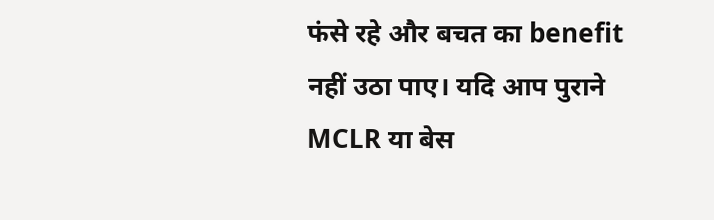फंसे रहे और बचत का benefit नहीं उठा पाए। यदि आप पुराने MCLR या बेस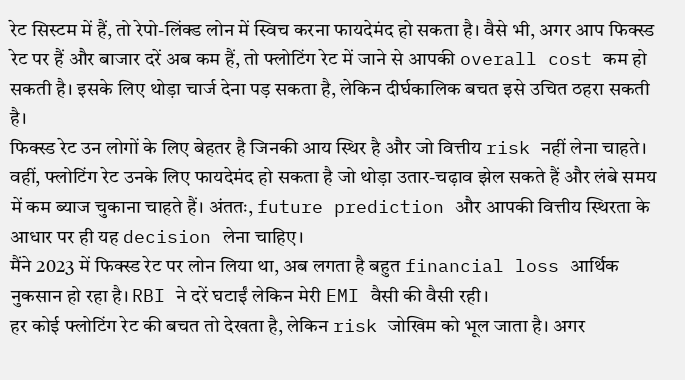रेट सिस्टम में हैं, तो रेपो-लिंक्ड लोन में स्विच करना फायदेमंद हो सकता है। वैसे भी, अगर आप फिक्स्ड रेट पर हैं और बाजार दरें अब कम हैं, तो फ्लोटिंग रेट में जाने से आपकी overall cost कम हो सकती है। इसके लिए थोड़ा चार्ज देना पड़ सकता है, लेकिन दीर्घकालिक बचत इसे उचित ठहरा सकती है।
फिक्स्ड रेट उन लोगों के लिए बेहतर है जिनकी आय स्थिर है और जो वित्तीय risk नहीं लेना चाहते। वहीं, फ्लोटिंग रेट उनके लिए फायदेमंद हो सकता है जो थोड़ा उतार-चढ़ाव झेल सकते हैं और लंबे समय में कम ब्याज चुकाना चाहते हैं। अंततः, future prediction और आपकी वित्तीय स्थिरता के आधार पर ही यह decision लेना चाहिए।
मैंने 2023 में फिक्स्ड रेट पर लोन लिया था, अब लगता है बहुत financial loss आर्थिक नुकसान हो रहा है। RBI ने दरें घटाईं लेकिन मेरी EMI वैसी की वैसी रही।
हर कोई फ्लोटिंग रेट की बचत तो देखता है, लेकिन risk जोखिम को भूल जाता है। अगर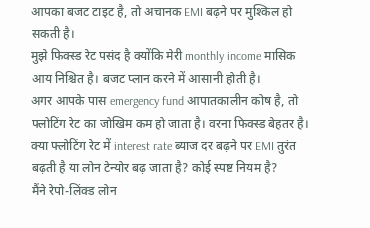आपका बजट टाइट है, तो अचानक EMI बढ़ने पर मुश्किल हो सकती है।
मुझे फिक्स्ड रेट पसंद है क्योंकि मेरी monthly income मासिक आय निश्चित है। बजट प्लान करने में आसानी होती है।
अगर आपके पास emergency fund आपातकालीन कोष है, तो फ्लोटिंग रेट का जोखिम कम हो जाता है। वरना फिक्स्ड बेहतर है।
क्या फ्लोटिंग रेट में interest rate ब्याज दर बढ़ने पर EMI तुरंत बढ़ती है या लोन टेन्योर बढ़ जाता है? कोई स्पष्ट नियम है?
मैंने रेपो-लिंक्ड लोन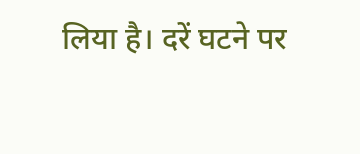लिया है। दरें घटने पर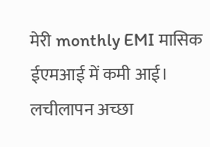मेरी monthly EMI मासिक ईएमआई में कमी आई। लचीलापन अच्छा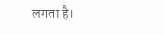लगता है।